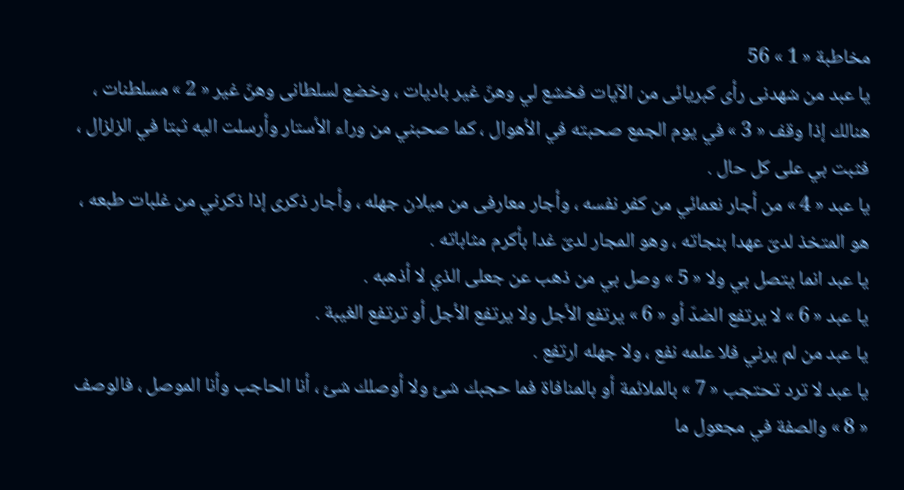مخاطبة « 1 » 56
يا عبد من شهدنى رأى كبريائى من الآيات فخشع لي وهنّ غير باديات ، وخضع لسلطانى وهنّ غير « 2 » مسلطنات ، هنالك إذا وقف « 3 » في يوم الجمع صحبته في الأهوال ، كما صحبني من وراء الأستار وأرسلت اليه ثبتا في الزلزال ، فثبت بي على كل حال .
يا عبد « 4 » من أجار نعمائي من كفر نفسه ، وأجار معارفى من ميلان جهله ، وأجار ذكرى إذا ذكرني من غلبات طبعه ، هو المتخذ لدىّ عهدا بنجاته ، وهو المجار لدىّ غدا بأكرم مثاباته .
يا عبد انما يتصل بي ولا « 5 » وصل بي من ذهب عن جعلى الذي لا أذهبه .
يا عبد « 6 » لا يرتفع الضدّ أو « 6 » يرتفع الأجل ولا يرتفع الأجل أو ترتفع الغيبة .
يا عبد من لم يرني فلا علمه نفع ، ولا جهله ارتفع .
يا عبد لا ترد تحتجب « 7 » بالملائمة أو بالمنافاة فما حجبك شئ ولا أوصلك شئ ، أنا الحاجب وأنا الموصل ، فالوصف « 8 » والصفة في مجعول ما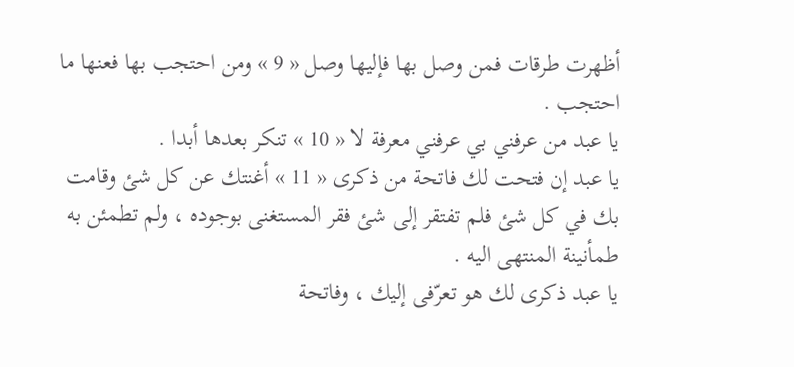أظهرت طرقات فمن وصل بها فإليها وصل « 9 » ومن احتجب بها فعنها ما احتجب .
يا عبد من عرفني بي عرفني معرفة لا « 10 » تنكر بعدها أبدا .
يا عبد إن فتحت لك فاتحة من ذكرى « 11 » أغنتك عن كل شئ وقامت بك في كل شئ فلم تفتقر إلى شئ فقر المستغنى بوجوده ، ولم تطمئن به طمأنينة المنتهى اليه .
يا عبد ذكرى لك هو تعرّفى إليك ، وفاتحة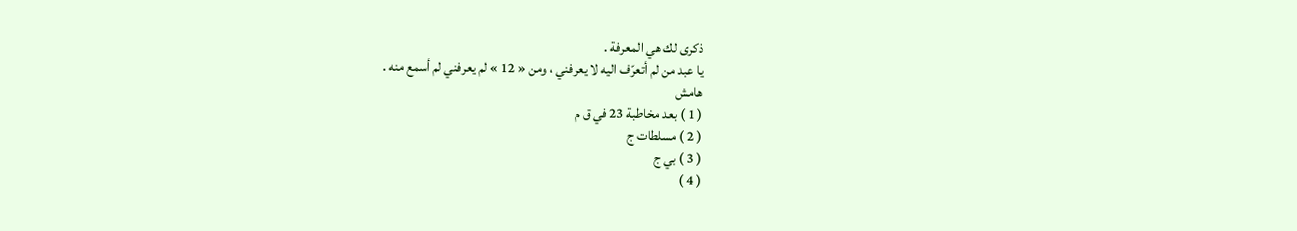ذكرى لك هي المعرفة .
يا عبد من لم أتعرّف اليه لا يعرفني ، ومن « 12 » لم يعرفني لم أسمع منه .
هامش
( 1 ) بعد مخاطبة 23 في ق م
( 2 ) مسلطات ج
( 3 ) بي ج
( 4 )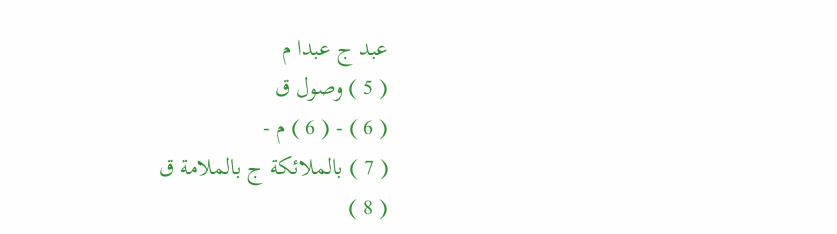عبد ج عبدا م
( 5 ) وصول ق
( 6 ) - ( 6 ) م -
( 7 ) بالملائكة ج بالملامة ق
( 8 )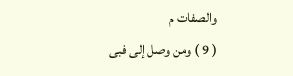والصفات م
( 9 ) ومن وصل إلى فبى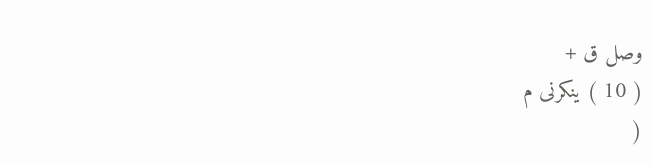وصل ق +
( 10 ) ينكرنى م
(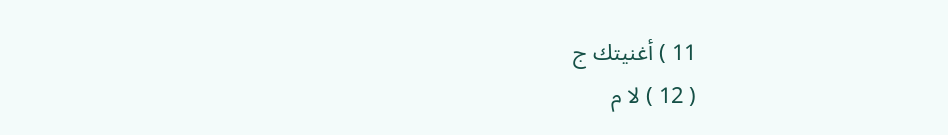11 ) أغنيتك ج
( 12 ) لا م